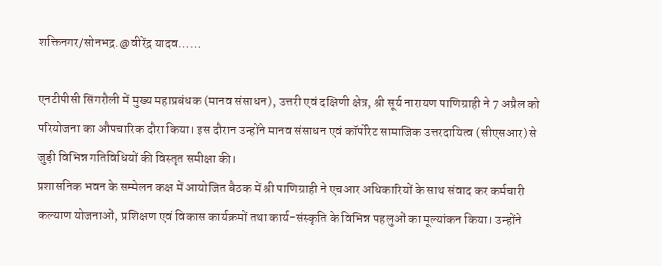शक्तिनगर/सोनभद्र.@वीरेंद्र यादव……

एनटीपीसी सिंगरौली में मुख्य महाप्रबंधक (मानव संसाधन), उत्तरी एवं दक्षिणी क्षेत्र, श्री सूर्य नारायण पाणिग्राही ने 7 अप्रैल को परियोजना का औपचारिक दौरा किया। इस दौरान उन्होंने मानव संसाधन एवं कॉर्पोरेट सामाजिक उत्तरदायित्व (सीएसआर) से जुड़ी विभिन्न गतिविधियों की विस्तृत समीक्षा की।
प्रशासनिक भवन के सम्मेलन कक्ष में आयोजित बैठक में श्री पाणिग्राही ने एचआर अधिकारियों के साथ संवाद कर कर्मचारी कल्याण योजनाओं, प्रशिक्षण एवं विकास कार्यक्रमों तथा कार्य-संस्कृति के विभिन्न पहलुओं का मूल्यांकन किया। उन्होंने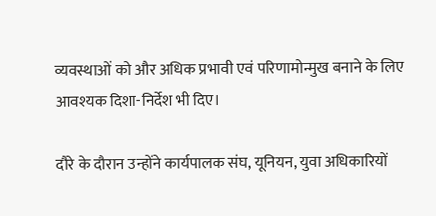व्यवस्थाओं को और अधिक प्रभावी एवं परिणामोन्मुख बनाने के लिए आवश्यक दिशा-निर्देश भी दिए।

दौरे के दौरान उन्होंने कार्यपालक संघ, यूनियन, युवा अधिकारियों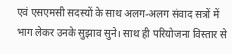एवं एसएमसी सदस्यों के साथ अलग-अलग संवाद सत्रों में भाग लेकर उनके सुझाव सुने। साथ ही परियोजना विस्तार से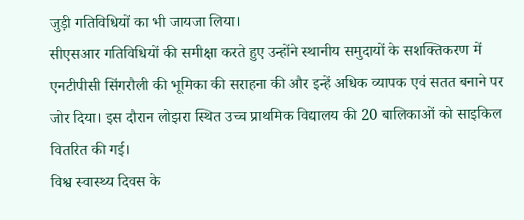जुड़ी गतिविधियों का भी जायजा लिया।
सीएसआर गतिविधियों की समीक्षा करते हुए उन्होंने स्थानीय समुदायों के सशक्तिकरण में एनटीपीसी सिंगरौली की भूमिका की सराहना की और इन्हें अधिक व्यापक एवं सतत बनाने पर जोर दिया। इस दौरान लोझरा स्थित उच्च प्राथमिक विद्यालय की 20 बालिकाओं को साइकिल वितरित की गई।
विश्व स्वास्थ्य दिवस के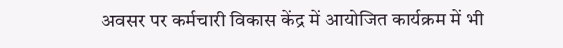अवसर पर कर्मचारी विकास केंद्र में आयोजित कार्यक्रम में भी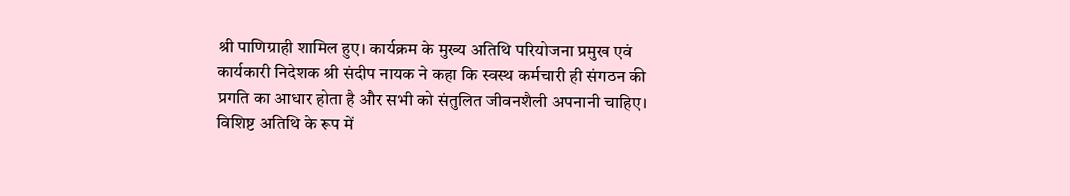श्री पाणिग्राही शामिल हुए। कार्यक्रम के मुख्य अतिथि परियोजना प्रमुख एवं कार्यकारी निदेशक श्री संदीप नायक ने कहा कि स्वस्थ कर्मचारी ही संगठन की प्रगति का आधार होता है और सभी को संतुलित जीवनशैली अपनानी चाहिए।
विशिष्ट अतिथि के रूप में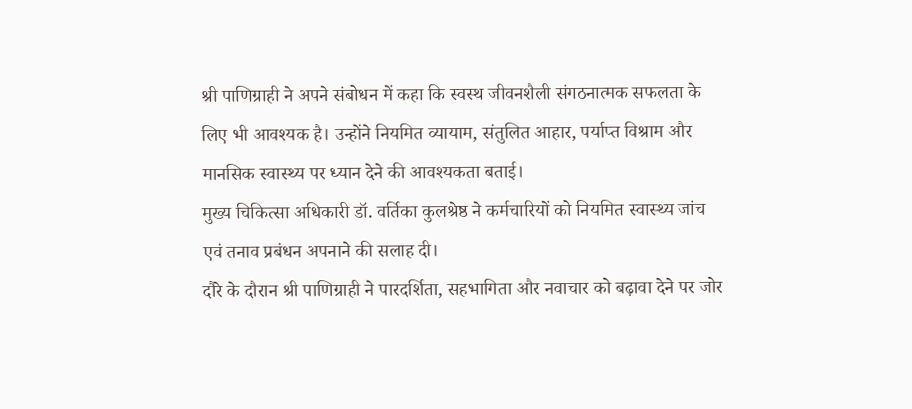श्री पाणिग्राही ने अपने संबोधन में कहा कि स्वस्थ जीवनशैली संगठनात्मक सफलता के लिए भी आवश्यक है। उन्होंने नियमित व्यायाम, संतुलित आहार, पर्याप्त विश्राम और मानसिक स्वास्थ्य पर ध्यान देने की आवश्यकता बताई।
मुख्य चिकित्सा अधिकारी डॉ. वर्तिका कुलश्रेष्ठ ने कर्मचारियों को नियमित स्वास्थ्य जांच एवं तनाव प्रबंधन अपनाने की सलाह दी।
दौरे के दौरान श्री पाणिग्राही ने पारदर्शिता, सहभागिता और नवाचार को बढ़ावा देने पर जोर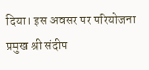दिया। इस अवसर पर परियोजना प्रमुख श्री संदीप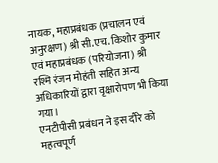नायक, महाप्रबंधक (प्रचालन एवं अनुरक्षण) श्री सी.एच. किशोर कुमार एवं महाप्रबंधक (परियोजना) श्री रश्मि रंजन मोहंती सहित अन्य अधिकारियों द्वारा वृक्षारोपण भी किया गया।
एनटीपीसी प्रबंधन ने इस दौरे को महत्वपूर्ण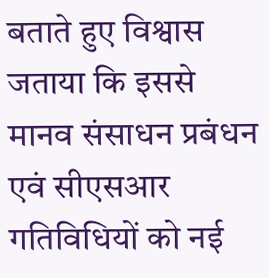बताते हुए विश्वास जताया कि इससे मानव संसाधन प्रबंधन एवं सीएसआर गतिविधियों को नई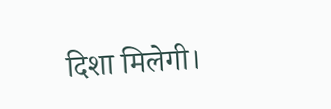दिशा मिलेगी।